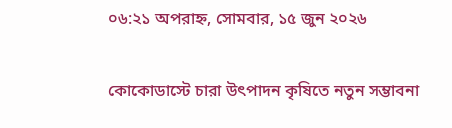০৬:২১ অপরাহ্ন, সোমবার, ১৫ জুন ২০২৬

কোকোডাস্টে চারা উৎপাদন কৃষিতে নতুন সম্ভাবনা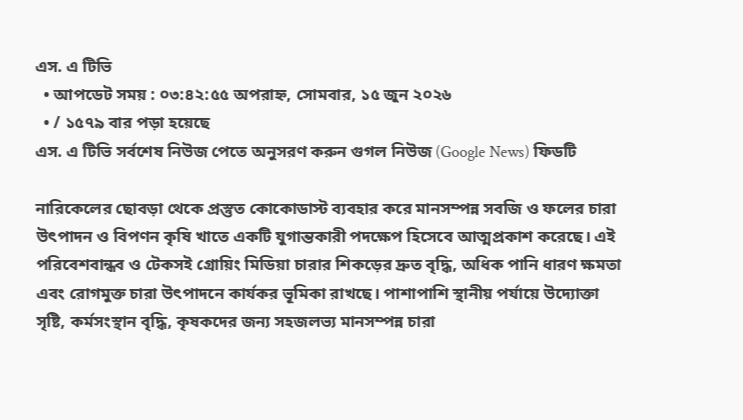এস. এ টিভি
  • আপডেট সময় : ০৩:৪২:৫৫ অপরাহ্ন, সোমবার, ১৫ জুন ২০২৬
  • / ১৫৭৯ বার পড়া হয়েছে
এস. এ টিভি সর্বশেষ নিউজ পেতে অনুসরণ করুন গুগল নিউজ (Google News) ফিডটি

নারিকেলের ছোবড়া থেকে প্রস্তুত কোকোডাস্ট ব্যবহার করে মানসম্পন্ন সবজি ও ফলের চারা উৎপাদন ও বিপণন কৃষি খাতে একটি যুগান্তকারী পদক্ষেপ হিসেবে আত্মপ্রকাশ করেছে। এই পরিবেশবান্ধব ও টেকসই গ্রোয়িং মিডিয়া চারার শিকড়ের দ্রুত বৃদ্ধি, অধিক পানি ধারণ ক্ষমতা এবং রোগমুক্ত চারা উৎপাদনে কার্যকর ভূমিকা রাখছে। পাশাপাশি স্থানীয় পর্যায়ে উদ্যোক্তা সৃষ্টি, কর্মসংস্থান বৃদ্ধি, কৃষকদের জন্য সহজলভ্য মানসম্পন্ন চারা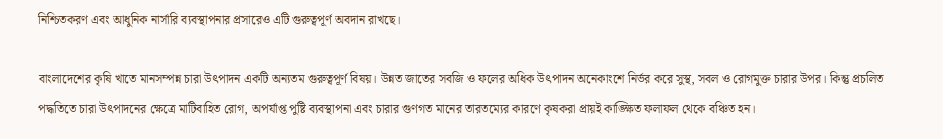নিশ্চিতকরণ এবং আধুনিক নার্সারি ব্যবস্থাপনার প্রসারেও এটি গুরুত্বপূর্ণ অবদান রাখছে।

বাংলাদেশের কৃষি খাতে মানসম্পন্ন চারা উৎপাদন একটি অন্যতম গুরুত্বপূর্ণ বিষয়। উন্নত জাতের সবজি ও ফলের অধিক উৎপাদন অনেকাংশে নির্ভর করে সুস্থ, সবল ও রোগমুক্ত চারার উপর। কিন্তু প্রচলিত পদ্ধতিতে চারা উৎপাদনের ক্ষেত্রে মাটিবাহিত রোগ, অপর্যাপ্ত পুষ্টি ব্যবস্থাপনা এবং চারার গুণগত মানের তারতম্যের কারণে কৃষকরা প্রায়ই কাঙ্ক্ষিত ফলাফল থেকে বঞ্চিত হন।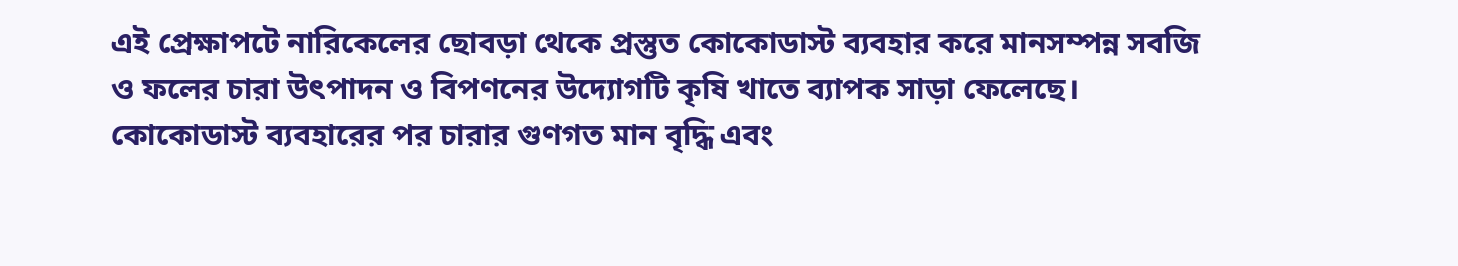এই প্রেক্ষাপটে নারিকেলের ছোবড়া থেকে প্রস্তুত কোকোডাস্ট ব্যবহার করে মানসম্পন্ন সবজি ও ফলের চারা উৎপাদন ও বিপণনের উদ্যোগটি কৃষি খাতে ব্যাপক সাড়া ফেলেছে। কোকোডাস্ট ব্যবহারের পর চারার গুণগত মান বৃদ্ধি এবং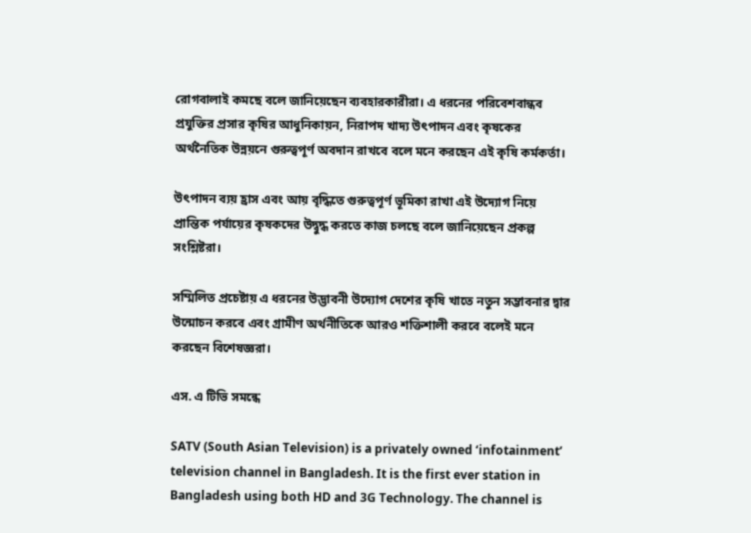রোগবালাই কমছে বলে জানিয়েছেন ব্যবহারকারীরা। এ ধরনের পরিবেশবান্ধব প্রযুক্তির প্রসার কৃষির আধুনিকায়ন, নিরাপদ খাদ্য উৎপাদন এবং কৃষকের অর্থনৈতিক উন্নয়নে গুরুত্বপূর্ণ অবদান রাখবে বলে মনে করছেন এই কৃষি কর্মকর্তা।

উৎপাদন ব্যয় হ্রাস এবং আয় বৃদ্ধিতে গুরুত্বপূর্ণ ভূমিকা রাখা এই উদ্যোগ নিয়ে প্রান্তিক পর্যায়ের কৃষকদের উদ্বুদ্ধ করতে কাজ চলছে বলে জানিয়েছেন প্রকল্প সংশ্লিষ্টরা।

সম্মিলিত প্রচেষ্টায় এ ধরনের উদ্ভাবনী উদ্যোগ দেশের কৃষি খাতে নতুন সম্ভাবনার দ্বার উন্মোচন করবে এবং গ্রামীণ অর্থনীতিকে আরও শক্তিশালী করবে বলেই মনে করছেন বিশেষজ্ঞরা।

এস. এ টিভি সমন্ধে

SATV (South Asian Television) is a privately owned ‘infotainment’ television channel in Bangladesh. It is the first ever station in Bangladesh using both HD and 3G Technology. The channel is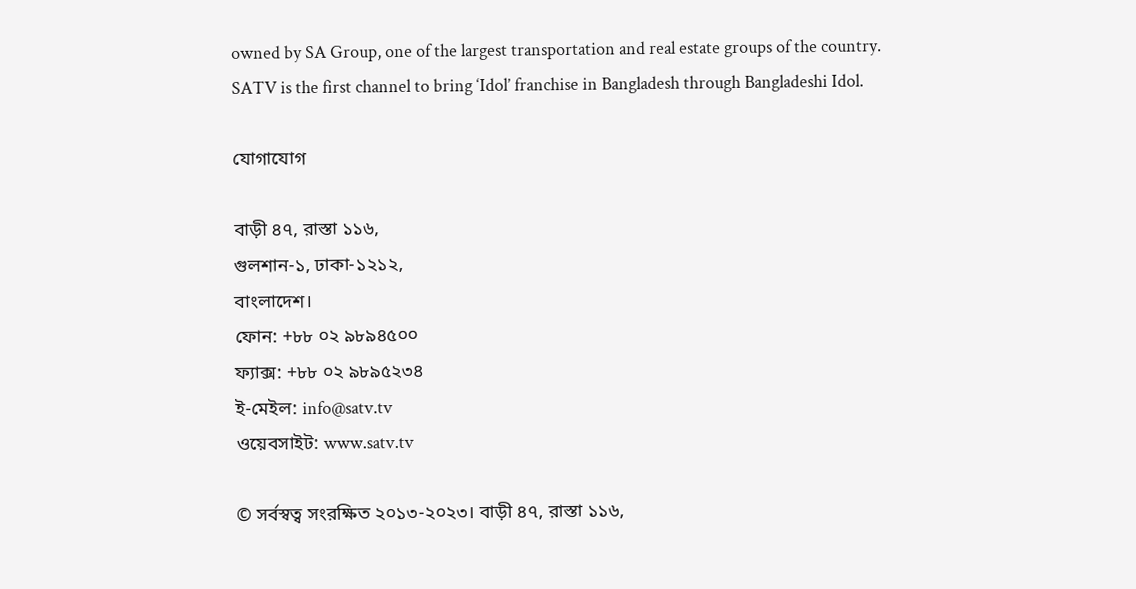owned by SA Group, one of the largest transportation and real estate groups of the country. SATV is the first channel to bring ‘Idol’ franchise in Bangladesh through Bangladeshi Idol.

যোগাযোগ

বাড়ী ৪৭, রাস্তা ১১৬,
গুলশান-১, ঢাকা-১২১২,
বাংলাদেশ।
ফোন: +৮৮ ০২ ৯৮৯৪৫০০
ফ্যাক্স: +৮৮ ০২ ৯৮৯৫২৩৪
ই-মেইল: info@satv.tv
ওয়েবসাইট: www.satv.tv

© সর্বস্বত্ব সংরক্ষিত ২০১৩-২০২৩। বাড়ী ৪৭, রাস্তা ১১৬,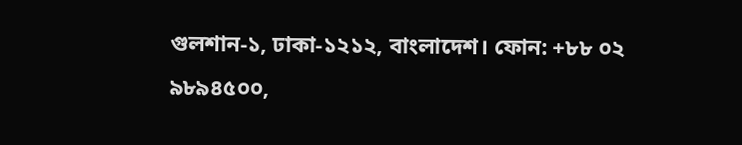গুলশান-১, ঢাকা-১২১২, বাংলাদেশ। ফোন: +৮৮ ০২ ৯৮৯৪৫০০,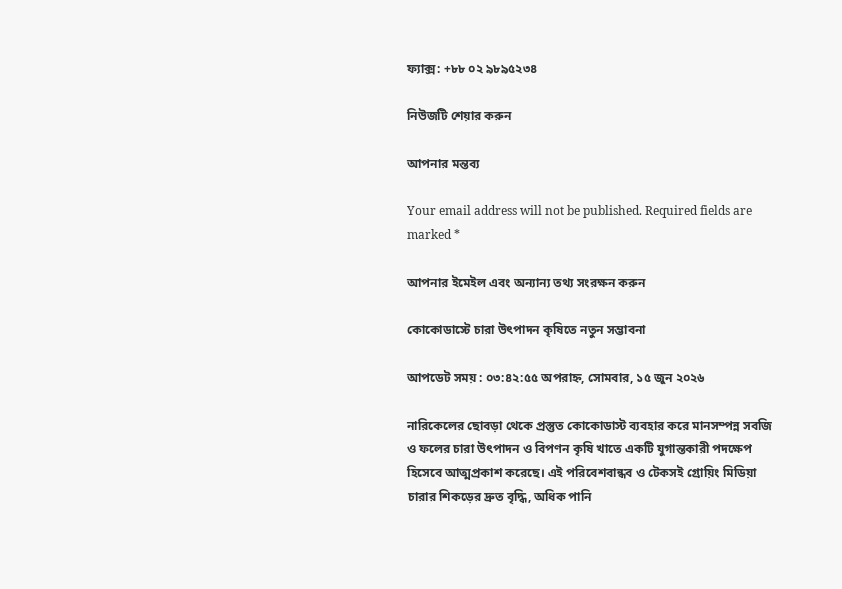ফ্যাক্স: +৮৮ ০২ ৯৮৯৫২৩৪

নিউজটি শেয়ার করুন

আপনার মন্তব্য

Your email address will not be published. Required fields are marked *

আপনার ইমেইল এবং অন্যান্য তথ্য সংরক্ষন করুন

কোকোডাস্টে চারা উৎপাদন কৃষিতে নতুন সম্ভাবনা

আপডেট সময় : ০৩:৪২:৫৫ অপরাহ্ন, সোমবার, ১৫ জুন ২০২৬

নারিকেলের ছোবড়া থেকে প্রস্তুত কোকোডাস্ট ব্যবহার করে মানসম্পন্ন সবজি ও ফলের চারা উৎপাদন ও বিপণন কৃষি খাতে একটি যুগান্তকারী পদক্ষেপ হিসেবে আত্মপ্রকাশ করেছে। এই পরিবেশবান্ধব ও টেকসই গ্রোয়িং মিডিয়া চারার শিকড়ের দ্রুত বৃদ্ধি, অধিক পানি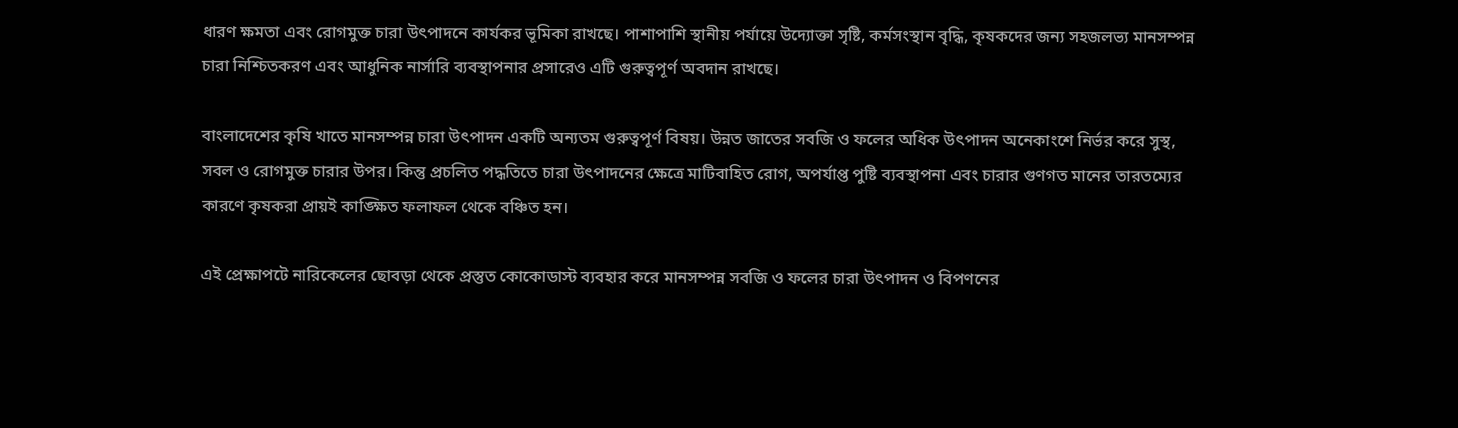ধারণ ক্ষমতা এবং রোগমুক্ত চারা উৎপাদনে কার্যকর ভূমিকা রাখছে। পাশাপাশি স্থানীয় পর্যায়ে উদ্যোক্তা সৃষ্টি, কর্মসংস্থান বৃদ্ধি, কৃষকদের জন্য সহজলভ্য মানসম্পন্ন চারা নিশ্চিতকরণ এবং আধুনিক নার্সারি ব্যবস্থাপনার প্রসারেও এটি গুরুত্বপূর্ণ অবদান রাখছে।

বাংলাদেশের কৃষি খাতে মানসম্পন্ন চারা উৎপাদন একটি অন্যতম গুরুত্বপূর্ণ বিষয়। উন্নত জাতের সবজি ও ফলের অধিক উৎপাদন অনেকাংশে নির্ভর করে সুস্থ, সবল ও রোগমুক্ত চারার উপর। কিন্তু প্রচলিত পদ্ধতিতে চারা উৎপাদনের ক্ষেত্রে মাটিবাহিত রোগ, অপর্যাপ্ত পুষ্টি ব্যবস্থাপনা এবং চারার গুণগত মানের তারতম্যের কারণে কৃষকরা প্রায়ই কাঙ্ক্ষিত ফলাফল থেকে বঞ্চিত হন।

এই প্রেক্ষাপটে নারিকেলের ছোবড়া থেকে প্রস্তুত কোকোডাস্ট ব্যবহার করে মানসম্পন্ন সবজি ও ফলের চারা উৎপাদন ও বিপণনের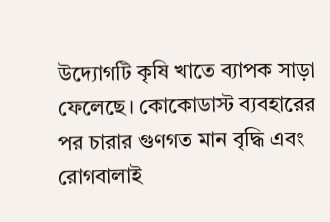উদ্যোগটি কৃষি খাতে ব্যাপক সাড়া ফেলেছে। কোকোডাস্ট ব্যবহারের পর চারার গুণগত মান বৃদ্ধি এবং রোগবালাই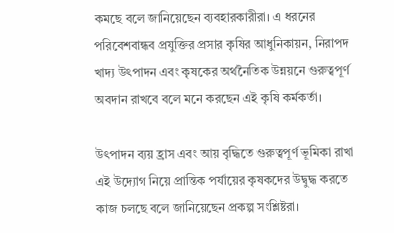কমছে বলে জানিয়েছেন ব্যবহারকারীরা। এ ধরনের পরিবেশবান্ধব প্রযুক্তির প্রসার কৃষির আধুনিকায়ন, নিরাপদ খাদ্য উৎপাদন এবং কৃষকের অর্থনৈতিক উন্নয়নে গুরুত্বপূর্ণ অবদান রাখবে বলে মনে করছেন এই কৃষি কর্মকর্তা।

উৎপাদন ব্যয় হ্রাস এবং আয় বৃদ্ধিতে গুরুত্বপূর্ণ ভূমিকা রাখা এই উদ্যোগ নিয়ে প্রান্তিক পর্যায়ের কৃষকদের উদ্বুদ্ধ করতে কাজ চলছে বলে জানিয়েছেন প্রকল্প সংশ্লিষ্টরা।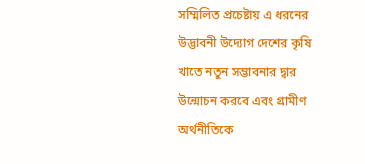সম্মিলিত প্রচেষ্টায় এ ধরনের উদ্ভাবনী উদ্যোগ দেশের কৃষি খাতে নতুন সম্ভাবনার দ্বার উন্মোচন করবে এবং গ্রামীণ অর্থনীতিকে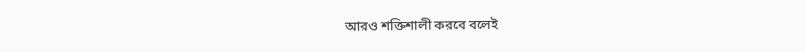আরও শক্তিশালী করবে বলেই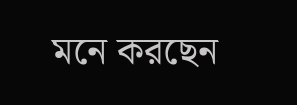মনে করছেন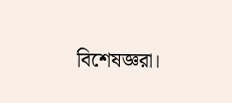বিশেষজ্ঞরা।